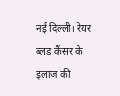नई दिल्ली। रेयर ब्लड कैंसर के इलाज की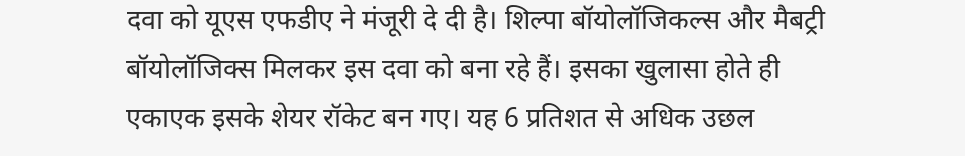दवा को यूएस एफडीए ने मंजूरी दे दी है। शिल्पा बॉयोलॉजिकल्स और मैबट्री बॉयोलॉजिक्स मिलकर इस दवा को बना रहे हैं। इसका खुलासा होते ही एकाएक इसके शेयर रॉकेट बन गए। यह 6 प्रतिशत से अधिक उछल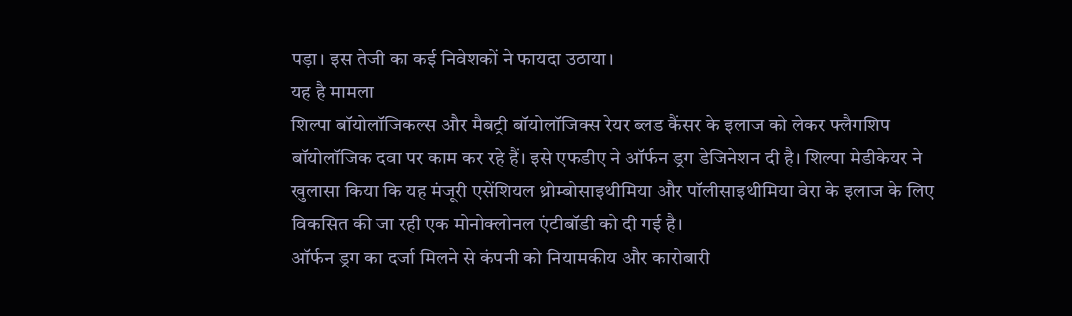पड़ा। इस तेजी का कई निवेशकों ने फायदा उठाया।
यह है मामला
शिल्पा बॉयोलॉजिकल्स और मैबट्री बॉयोलॉजिक्स रेयर ब्लड कैंसर के इलाज को लेकर फ्लैगशिप बॉयोलॉजिक दवा पर काम कर रहे हैं। इसे एफडीए ने ऑर्फन ड्रग डेजिनेशन दी है। शिल्पा मेडीकेयर ने खुलासा किया कि यह मंजूरी एसेंशियल थ्रोम्बोसाइथीमिया और पॉलीसाइथीमिया वेरा के इलाज के लिए विकसित की जा रही एक मोनोक्लोनल एंटीबॉडी को दी गई है।
ऑर्फन ड्रग का दर्जा मिलने से कंपनी को नियामकीय और कारोबारी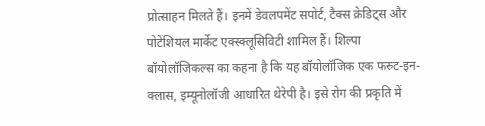प्रोत्साहन मिलते हैं। इनमें डेवलपमेंट सपोर्ट, टैक्स क्रेडिट्स और पोटेंशियल मार्केट एक्स्क्लूसिविटी शामिल हैं। शिल्पा बॉयोलॉजिकल्स का कहना है कि यह बॉयोलॉजिक एक फस्र्ट-इन-क्लास, इम्यूनोलॉजी आधारित थेरेपी है। इसे रोग की प्रकृति में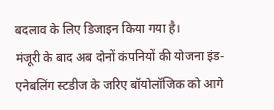बदलाव के लिए डिजाइन किया गया है।
मंजूरी के बाद अब दोनों कंपनियों की योजना इंड-एनेबलिंग स्टडीज के जरिए बॉयोलॉजिक को आगे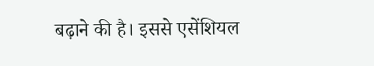बढ़ाने की है। इससे एसेंशियल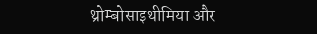थ्रोम्बोसाइथीमिया और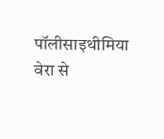पॉलीसाइथीमिया वेरा से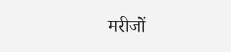मरीजों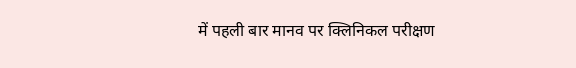में पहली बार मानव पर क्लिनिकल परीक्षण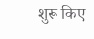शुरू किए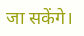जा सकेंगे।